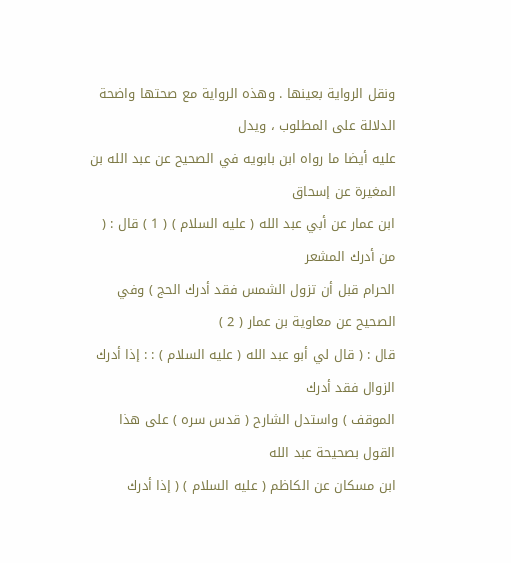ونقل الرواية بعينها . وهذه الرواية مع صحتها واضحة الدلالة على المطلوب ، ويدل
عليه أيضا ما رواه ابن بابويه في الصحيح عن عبد الله بن المغيرة عن إسحاق
ابن عمار عن أبي عبد الله ( عليه السلام ) ( 1 ) قال : ( من أدرك المشعر
الحرام قبل أن تزول الشمس فقد أدرك الحج ) وفي الصحيح عن معاوية بن عمار ( 2 )
قال : ( قال لي أبو عبد الله ( عليه السلام ) : : إذا أدرك الزوال فقد أدرك
الموقف ) واستدل الشارح ( قدس سره ) على هذا القول بصحيحة عبد الله
ابن مسكان عن الكاظم ( عليه السلام ) ( إذا أدرك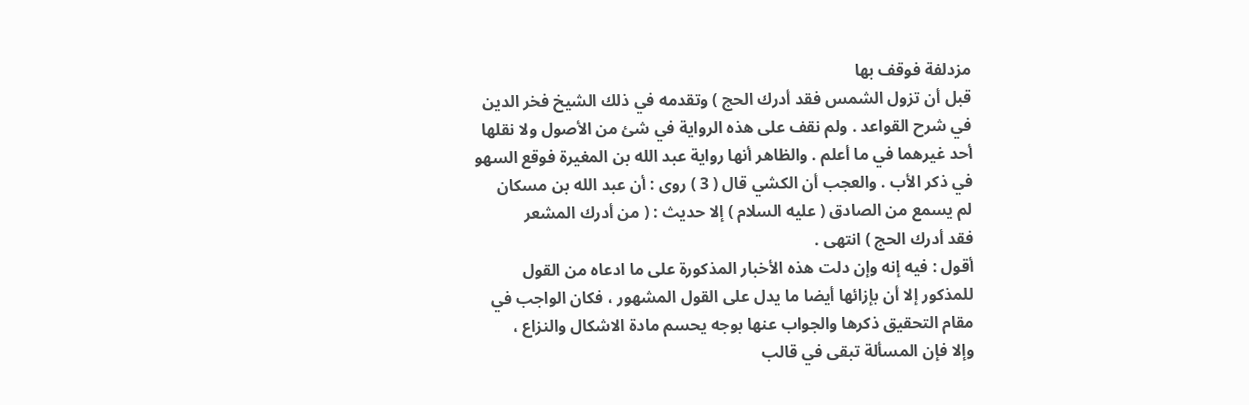مزدلفة فوقف بها
قبل أن تزول الشمس فقد أدرك الحج ) وتقدمه في ذلك الشيخ فخر الدين
في شرح القواعد . ولم نقف على هذه الرواية في شئ من الأصول ولا نقلها
أحد غيرهما في ما أعلم . والظاهر أنها رواية عبد الله بن المغيرة فوقع السهو
في ذكر الأب . والعجب أن الكشي قال ( 3 ) روى : أن عبد الله بن مسكان
لم يسمع من الصادق ( عليه السلام ) إلا حديث : ( من أدرك المشعر
فقد أدرك الحج ) انتهى .
أقول : فيه إنه وإن دلت هذه الأخبار المذكورة على ما ادعاه من القول
للمذكور إلا أن بإزائها أيضا ما يدل على القول المشهور ، فكان الواجب في
مقام التحقيق ذكرها والجواب عنها بوجه يحسم مادة الاشكال والنزاع ،
وإلا فإن المسألة تبقى في قالب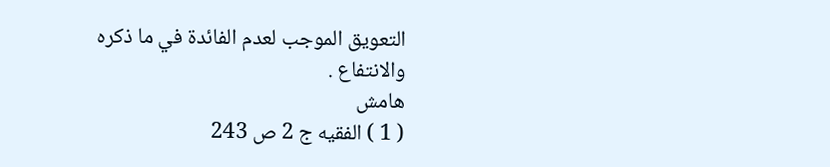التعويق الموجب لعدم الفائدة في ما ذكره
والانتفاع .
هامش
( 1 ) الفقيه ج 2 ص 243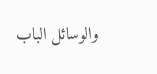والوسائل الباب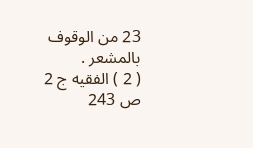23 من الوقوف بالمشعر .
( 2 ) الفقيه ج 2 ص 243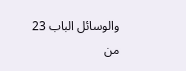والوسائل الباب 23 من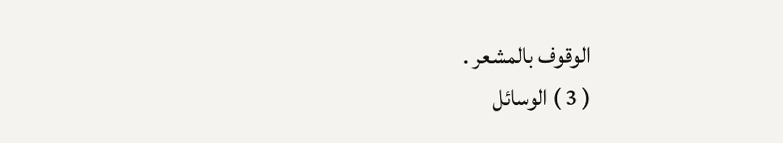الوقوف بالمشعر .
( 3 ) الوسائل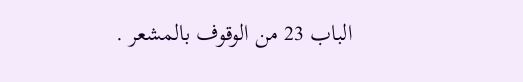الباب 23 من الوقوف بالمشعر .